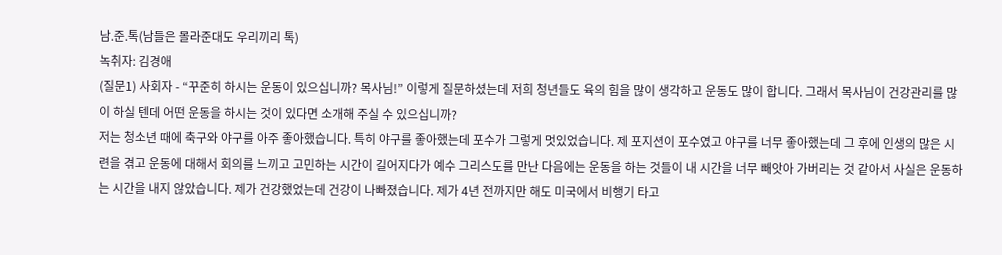남.준.톡(남들은 몰라준대도 우리끼리 톡)
녹취자: 김경애
(질문1) 사회자 - “꾸준히 하시는 운동이 있으십니까? 목사님!” 이렇게 질문하셨는데 저희 청년들도 육의 힘을 많이 생각하고 운동도 많이 합니다. 그래서 목사님이 건강관리를 많이 하실 텐데 어떤 운동을 하시는 것이 있다면 소개해 주실 수 있으십니까?
저는 청소년 때에 축구와 야구를 아주 좋아했습니다. 특히 야구를 좋아했는데 포수가 그렇게 멋있었습니다. 제 포지션이 포수였고 야구를 너무 좋아했는데 그 후에 인생의 많은 시련을 겪고 운동에 대해서 회의를 느끼고 고민하는 시간이 길어지다가 예수 그리스도를 만난 다음에는 운동을 하는 것들이 내 시간을 너무 빼앗아 가버리는 것 같아서 사실은 운동하는 시간을 내지 않았습니다. 제가 건강했었는데 건강이 나빠졌습니다. 제가 4년 전까지만 해도 미국에서 비행기 타고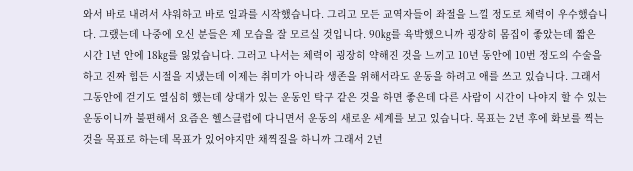와서 바로 내려서 샤워하고 바로 일과를 시작했습니다. 그리고 모든 교역자들이 좌절을 느낄 정도로 체력이 우수했습니다. 그랬는데 나중에 오신 분들은 제 모습을 잘 모르실 것입니다. 90㎏를 육박했으니까 굉장히 몸집이 좋았는데 짧은 시간 1년 안에 18㎏를 잃었습니다. 그러고 나서는 체력이 굉장히 약해진 것을 느끼고 10년 동안에 10번 정도의 수술을 하고 진짜 힘든 시절을 지냈는데 이제는 취미가 아니라 생존을 위해서라도 운동을 하려고 애를 쓰고 있습니다. 그래서 그동안에 걷기도 열심히 했는데 상대가 있는 운동인 탁구 같은 것을 하면 좋은데 다른 사람이 시간이 나야지 할 수 있는 운동이니까 불편해서 요즘은 헬스클럽에 다니면서 운동의 새로운 세계를 보고 있습니다. 목표는 2년 후에 화보를 찍는 것을 목표로 하는데 목표가 있어야지만 채찍질을 하니까 그래서 2년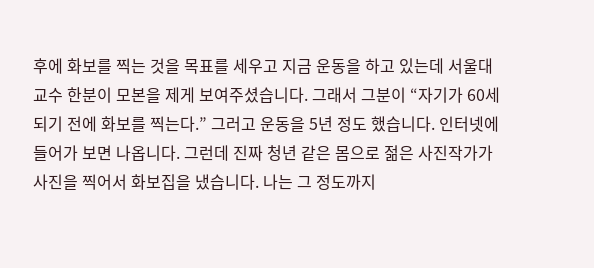후에 화보를 찍는 것을 목표를 세우고 지금 운동을 하고 있는데 서울대 교수 한분이 모본을 제게 보여주셨습니다. 그래서 그분이 “자기가 60세 되기 전에 화보를 찍는다.” 그러고 운동을 5년 정도 했습니다. 인터넷에 들어가 보면 나옵니다. 그런데 진짜 청년 같은 몸으로 젊은 사진작가가 사진을 찍어서 화보집을 냈습니다. 나는 그 정도까지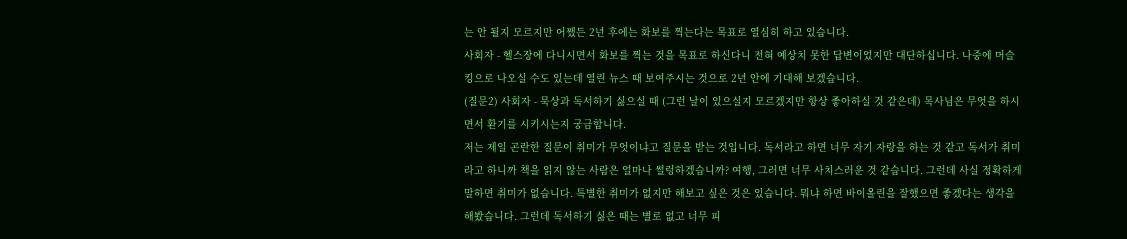는 안 될지 모르지만 어쨌든 2년 후에는 화보를 찍는다는 목표로 열심히 하고 있습니다.
사회자 - 헬스장에 다니시면서 화보를 찍는 것을 목표로 하신다니 전혀 예상치 못한 답변이었지만 대단하십니다. 나중에 머슬킹으로 나오실 수도 있는데 열린 뉴스 때 보여주시는 것으로 2년 안에 기대해 보겠습니다.
(질문2) 사회자 - 묵상과 독서하기 싫으실 때 (그런 날이 있으실지 모르겠지만 항상 좋아하실 것 같은데) 목사님은 무엇을 하시면서 환기를 시키시는지 궁금합니다.
저는 제일 곤란한 질문이 취미가 무엇이냐고 질문을 받는 것입니다. 독서라고 하면 너무 자기 자랑을 하는 것 같고 독서가 취미라고 하니까 책을 읽지 않는 사람은 얼마나 썰렁하겠습니까? 여행, 그러면 너무 사치스러운 것 같습니다. 그런데 사실 정확하게 말하면 취미가 없습니다. 특별한 취미가 없지만 해보고 싶은 것은 있습니다. 뭐냐 하면 바이올린을 잘했으면 좋겠다는 생각을 해봤습니다. 그런데 독서하기 싫은 때는 별로 없고 너무 피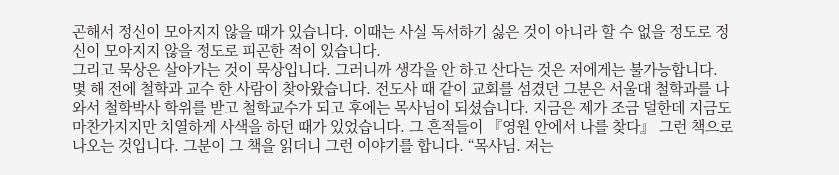곤해서 정신이 모아지지 않을 때가 있습니다. 이때는 사실 독서하기 싫은 것이 아니라 할 수 없을 정도로 정신이 모아지지 않을 정도로 피곤한 적이 있습니다.
그리고 묵상은 살아가는 것이 묵상입니다. 그러니까 생각을 안 하고 산다는 것은 저에게는 불가능합니다. 몇 해 전에 철학과 교수 한 사람이 찾아왔습니다. 전도사 때 같이 교회를 섬겼던 그분은 서울대 철학과를 나와서 철학박사 학위를 받고 철학교수가 되고 후에는 목사님이 되셨습니다. 지금은 제가 조금 덜한데 지금도 마찬가지지만 치열하게 사색을 하던 때가 있었습니다. 그 흔적들이 『영원 안에서 나를 찾다』 그런 책으로 나오는 것입니다. 그분이 그 책을 읽더니 그런 이야기를 합니다. “목사님. 저는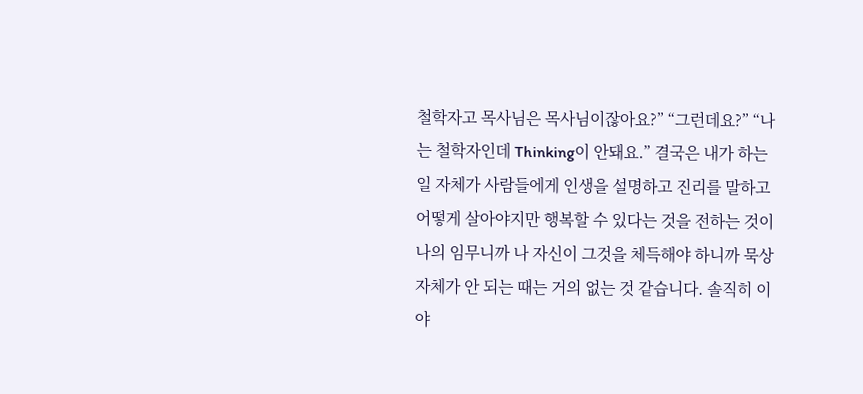철학자고 목사님은 목사님이잖아요?” “그런데요?” “나는 철학자인데 Thinking이 안돼요.” 결국은 내가 하는 일 자체가 사람들에게 인생을 설명하고 진리를 말하고 어떻게 살아야지만 행복할 수 있다는 것을 전하는 것이 나의 임무니까 나 자신이 그것을 체득해야 하니까 묵상 자체가 안 되는 때는 거의 없는 것 같습니다. 솔직히 이야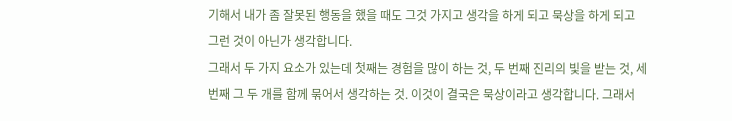기해서 내가 좀 잘못된 행동을 했을 때도 그것 가지고 생각을 하게 되고 묵상을 하게 되고 그런 것이 아닌가 생각합니다.
그래서 두 가지 요소가 있는데 첫째는 경험을 많이 하는 것, 두 번째 진리의 빛을 받는 것, 세 번째 그 두 개를 함께 묶어서 생각하는 것. 이것이 결국은 묵상이라고 생각합니다. 그래서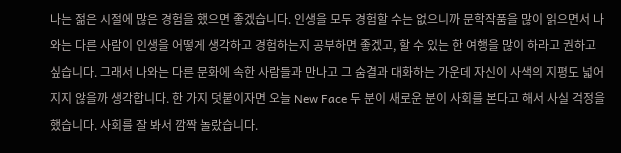나는 젊은 시절에 많은 경험을 했으면 좋겠습니다. 인생을 모두 경험할 수는 없으니까 문학작품을 많이 읽으면서 나와는 다른 사람이 인생을 어떻게 생각하고 경험하는지 공부하면 좋겠고, 할 수 있는 한 여행을 많이 하라고 권하고 싶습니다. 그래서 나와는 다른 문화에 속한 사람들과 만나고 그 숨결과 대화하는 가운데 자신이 사색의 지평도 넓어지지 않을까 생각합니다. 한 가지 덧붙이자면 오늘 New Face 두 분이 새로운 분이 사회를 본다고 해서 사실 걱정을 했습니다. 사회를 잘 봐서 깜짝 놀랐습니다.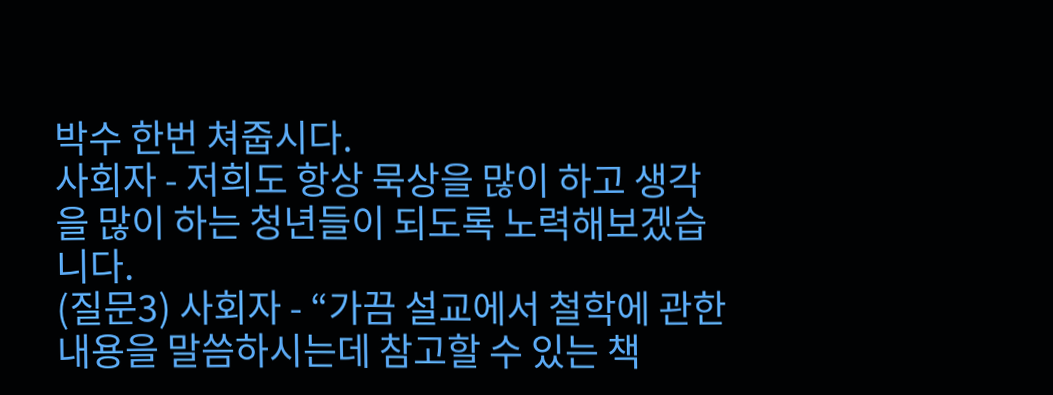박수 한번 쳐줍시다.
사회자 - 저희도 항상 묵상을 많이 하고 생각을 많이 하는 청년들이 되도록 노력해보겠습니다.
(질문3) 사회자 - “가끔 설교에서 철학에 관한 내용을 말씀하시는데 참고할 수 있는 책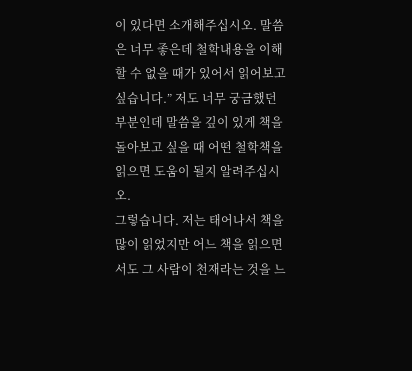이 있다면 소개해주십시오. 말씀은 너무 좋은데 철학내용을 이해할 수 없을 때가 있어서 읽어보고 싶습니다.” 저도 너무 궁금했던 부분인데 말씀을 깊이 있게 책을 돌아보고 싶을 때 어떤 철학책을 읽으면 도움이 될지 알려주십시오.
그렇습니다. 저는 태어나서 책을 많이 읽었지만 어느 책을 읽으면서도 그 사람이 천재라는 것을 느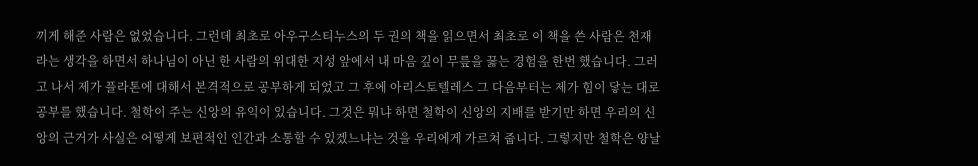끼게 해준 사람은 없었습니다. 그런데 최초로 아우구스티누스의 두 권의 책을 읽으면서 최초로 이 책을 쓴 사람은 천재라는 생각을 하면서 하나님이 아닌 한 사람의 위대한 지성 앞에서 내 마음 깊이 무릎을 꿇는 경험을 한번 했습니다. 그러고 나서 제가 플라톤에 대해서 본격적으로 공부하게 되었고 그 후에 아리스토텔레스 그 다음부터는 제가 힘이 닿는 대로 공부를 했습니다. 철학이 주는 신앙의 유익이 있습니다. 그것은 뭐냐 하면 철학이 신앙의 지배를 받기만 하면 우리의 신앙의 근거가 사실은 어떻게 보편적인 인간과 소통할 수 있겠느냐는 것을 우리에게 가르쳐 줍니다. 그렇지만 철학은 양날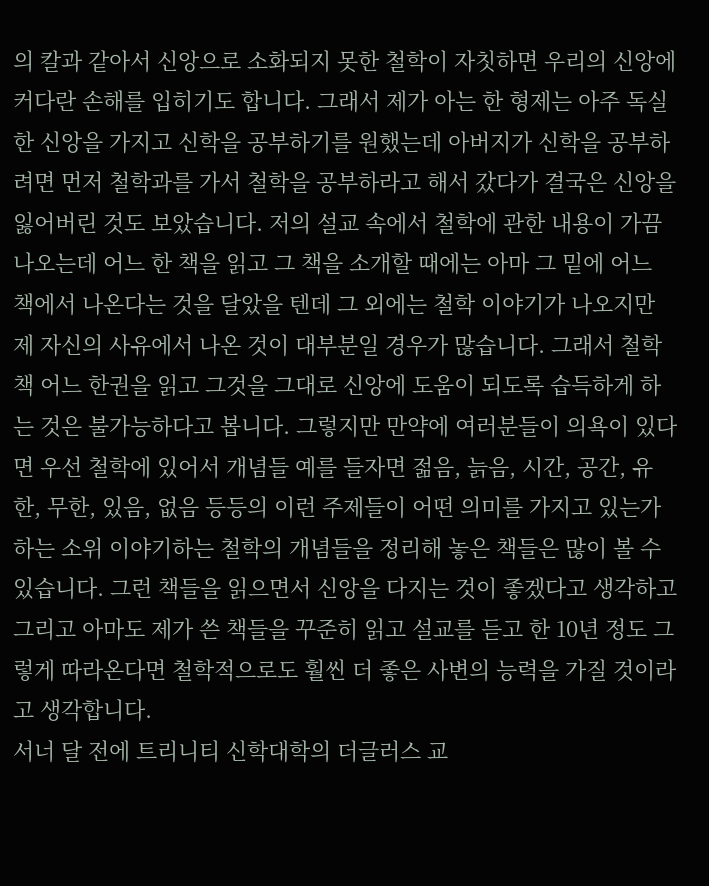의 칼과 같아서 신앙으로 소화되지 못한 철학이 자칫하면 우리의 신앙에 커다란 손해를 입히기도 합니다. 그래서 제가 아는 한 형제는 아주 독실한 신앙을 가지고 신학을 공부하기를 원했는데 아버지가 신학을 공부하려면 먼저 철학과를 가서 철학을 공부하라고 해서 갔다가 결국은 신앙을 잃어버린 것도 보았습니다. 저의 설교 속에서 철학에 관한 내용이 가끔 나오는데 어느 한 책을 읽고 그 책을 소개할 때에는 아마 그 밑에 어느 책에서 나온다는 것을 달았을 텐데 그 외에는 철학 이야기가 나오지만 제 자신의 사유에서 나온 것이 대부분일 경우가 많습니다. 그래서 철학책 어느 한권을 읽고 그것을 그대로 신앙에 도움이 되도록 습득하게 하는 것은 불가능하다고 봅니다. 그렇지만 만약에 여러분들이 의욕이 있다면 우선 철학에 있어서 개념들 예를 들자면 젊음, 늙음, 시간, 공간, 유한, 무한, 있음, 없음 등등의 이런 주제들이 어떤 의미를 가지고 있는가 하는 소위 이야기하는 철학의 개념들을 정리해 놓은 책들은 많이 볼 수 있습니다. 그런 책들을 읽으면서 신앙을 다지는 것이 좋겠다고 생각하고 그리고 아마도 제가 쓴 책들을 꾸준히 읽고 설교를 듣고 한 10년 정도 그렇게 따라온다면 철학적으로도 훨씬 더 좋은 사변의 능력을 가질 것이라고 생각합니다.
서너 달 전에 트리니티 신학대학의 더글러스 교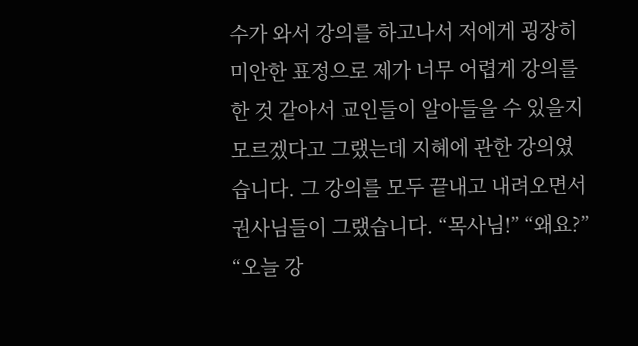수가 와서 강의를 하고나서 저에게 굉장히 미안한 표정으로 제가 너무 어렵게 강의를 한 것 같아서 교인들이 알아들을 수 있을지 모르겠다고 그랬는데 지혜에 관한 강의였습니다. 그 강의를 모두 끝내고 내려오면서 권사님들이 그랬습니다. “목사님!” “왜요?” “오늘 강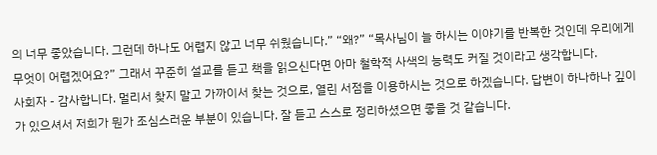의 너무 좋았습니다. 그런데 하나도 어렵지 않고 너무 쉬웠습니다.” “왜?” “목사님이 늘 하시는 이야기를 반복한 것인데 우리에게 무엇이 어렵겠어요?” 그래서 꾸준히 설교를 듣고 책을 읽으신다면 아마 철학적 사색의 능력도 커질 것이라고 생각합니다.
사회자 - 감사합니다. 멀리서 찾지 말고 가까이서 찾는 것으로, 열린 서점을 이용하시는 것으로 하겠습니다. 답변이 하나하나 깊이가 있으셔서 저희가 뭔가 조심스러운 부분이 있습니다. 잘 듣고 스스로 정리하셨으면 좋을 것 같습니다.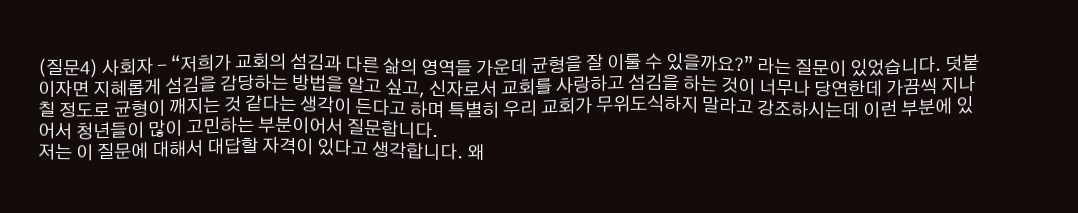(질문4) 사회자 - “저희가 교회의 섬김과 다른 삶의 영역들 가운데 균형을 잘 이룰 수 있을까요?” 라는 질문이 있었습니다. 덧붙이자면 지혜롭게 섬김을 감당하는 방법을 알고 싶고, 신자로서 교회를 사랑하고 섬김을 하는 것이 너무나 당연한데 가끔씩 지나칠 정도로 균형이 깨지는 것 같다는 생각이 든다고 하며 특별히 우리 교회가 무위도식하지 말라고 강조하시는데 이런 부분에 있어서 청년들이 많이 고민하는 부분이어서 질문합니다.
저는 이 질문에 대해서 대답할 자격이 있다고 생각합니다. 왜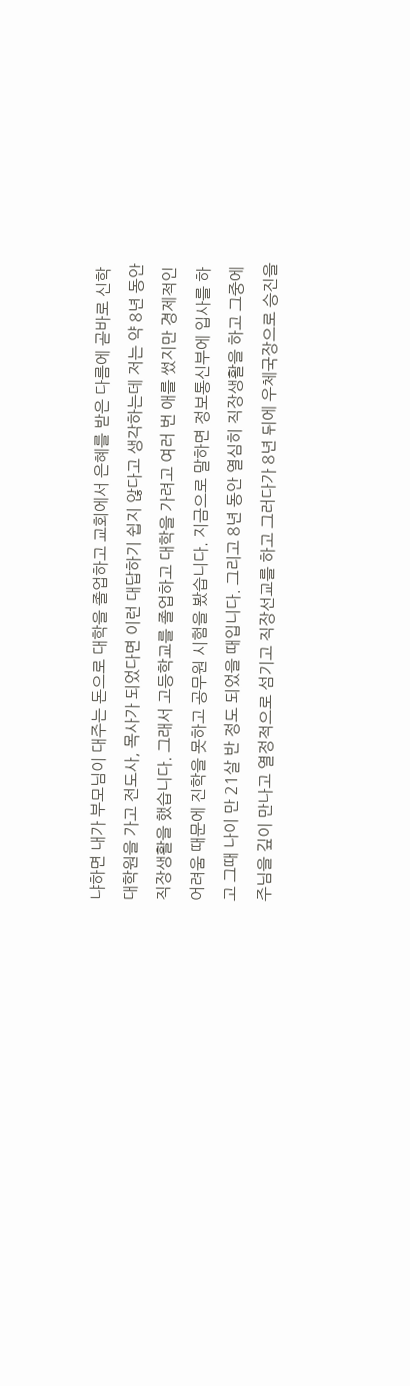냐하면 내가 부모님이 대주는 돈으로 대학을 졸업하고 교회에서 은혜를 받은 다름에 곧바로 신학대학원을 가고 전도사, 목사가 되었다면 이런 대답하기 쉽지 않다고 생각하는데 저는 약 8년 동안 직장생활을 했습니다. 그래서 고등학교를 졸업하고 대학을 가려고 여러 번 애를 썼지만 경제적인 어려움 때문에 진학을 못하고 공무원 시험을 봤습니다. 지금으로 말하면 정보통신부에 입사를 하고 그때 나이 만 21살 반 정도 되었을 때입니다. 그리고 8년 동안 열심히 직장생활을 하고 그중에 주님을 깊이 만나고 열정적으로 섬기고 직장선교를 하고 그러다가 8년 뒤에 우체국장으로 승진을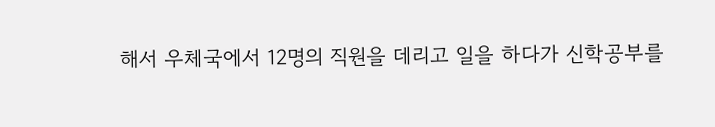해서 우체국에서 12명의 직원을 데리고 일을 하다가 신학공부를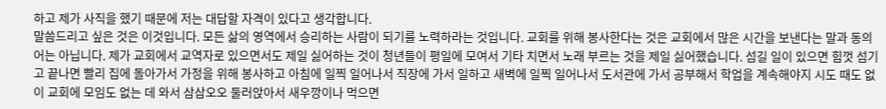하고 제가 사직을 했기 때문에 저는 대답할 자격이 있다고 생각합니다.
말씀드리고 싶은 것은 이것입니다. 모든 삶의 영역에서 승리하는 사람이 되기를 노력하라는 것입니다. 교회를 위해 봉사한다는 것은 교회에서 많은 시간을 보낸다는 말과 동의어는 아닙니다. 제가 교회에서 교역자로 있으면서도 제일 싫어하는 것이 청년들이 평일에 모여서 기타 치면서 노래 부르는 것을 제일 싫어했습니다. 섬길 일이 있으면 힘껏 섬기고 끝나면 빨리 집에 돌아가서 가정을 위해 봉사하고 아침에 일찍 일어나서 직장에 가서 일하고 새벽에 일찍 일어나서 도서관에 가서 공부해서 학업을 계속해야지 시도 때도 없이 교회에 모임도 없는 데 와서 삼삼오오 둘러앉아서 새우깡이나 먹으면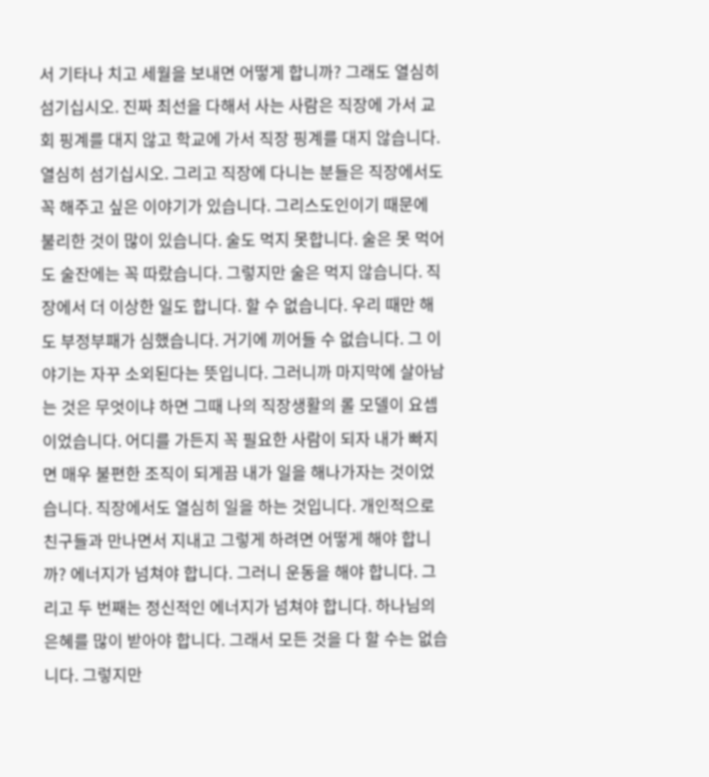서 기타나 치고 세월을 보내면 어떻게 합니까? 그래도 열심히 섬기십시오. 진짜 최선을 다해서 사는 사람은 직장에 가서 교회 핑계를 대지 않고 학교에 가서 직장 핑계를 대지 않습니다. 열심히 섬기십시오. 그리고 직장에 다니는 분들은 직장에서도 꼭 해주고 싶은 이야기가 있습니다. 그리스도인이기 때문에 불리한 것이 많이 있습니다. 술도 먹지 못합니다. 술은 못 먹어도 술잔에는 꼭 따랐습니다. 그렇지만 술은 먹지 않습니다. 직장에서 더 이상한 일도 합니다. 할 수 없습니다. 우리 때만 해도 부정부패가 심했습니다. 거기에 끼어들 수 없습니다. 그 이야기는 자꾸 소외된다는 뜻입니다. 그러니까 마지막에 살아남는 것은 무엇이냐 하면 그때 나의 직장생활의 롤 모델이 요셉이었습니다. 어디를 가든지 꼭 필요한 사람이 되자 내가 빠지면 매우 불편한 조직이 되게끔 내가 일을 해나가자는 것이었습니다. 직장에서도 열심히 일을 하는 것입니다. 개인적으로 친구들과 만나면서 지내고 그렇게 하려면 어떻게 해야 합니까? 에너지가 넘쳐야 합니다. 그러니 운동을 해야 합니다. 그리고 두 번째는 정신적인 에너지가 넘쳐야 합니다. 하나님의 은혜를 많이 받아야 합니다. 그래서 모든 것을 다 할 수는 없습니다. 그렇지만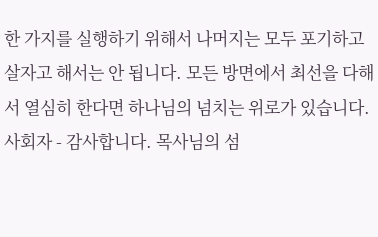한 가지를 실행하기 위해서 나머지는 모두 포기하고 살자고 해서는 안 됩니다. 모든 방면에서 최선을 다해서 열심히 한다면 하나님의 넘치는 위로가 있습니다.
사회자 - 감사합니다. 목사님의 섬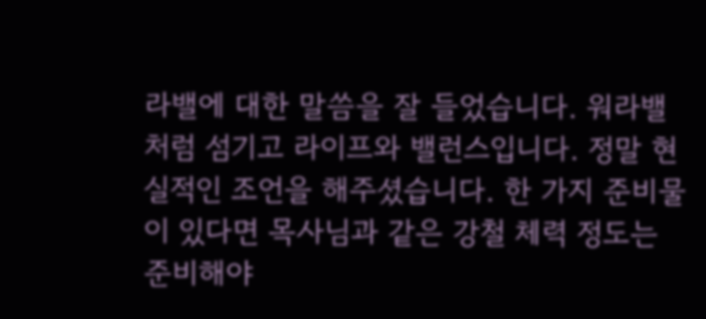라밸에 대한 말씀을 잘 들었습니다. 워라밸처럼 섬기고 라이프와 밸런스입니다. 정말 현실적인 조언을 해주셨습니다. 한 가지 준비물이 있다면 목사님과 같은 강철 체력 정도는 준비해야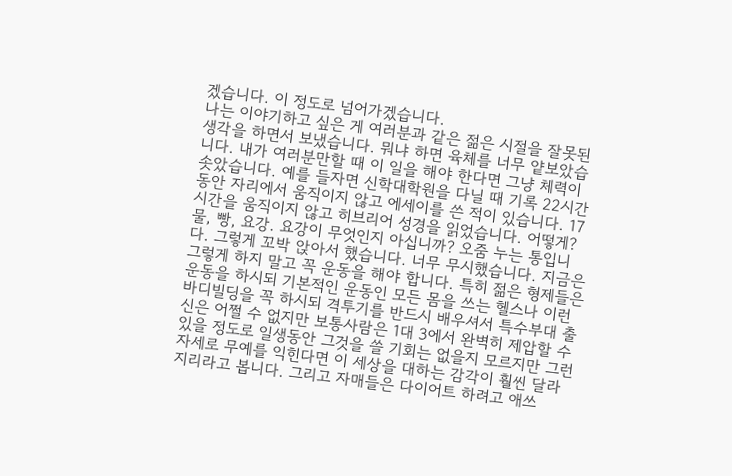겠습니다. 이 정도로 넘어가겠습니다.
나는 이야기하고 싶은 게 여러분과 같은 젊은 시절을 잘못된 생각을 하면서 보냈습니다. 뭐냐 하면 육체를 너무 얕보았습니다. 내가 여러분만할 때 이 일을 해야 한다면 그냥 체력이 솟았습니다. 예를 들자면 신학대학원을 다닐 때 기록 22시간 동안 자리에서 움직이지 않고 에세이를 쓴 적이 있습니다. 17시간을 움직이지 않고 히브리어 성경을 읽었습니다. 어떻게? 물, 빵, 요강. 요강이 무엇인지 아십니까? 오줌 누는 통입니다. 그렇게 꼬박 앉아서 했습니다. 너무 무시했습니다. 지금은 그렇게 하지 말고 꼭 운동을 해야 합니다. 특히 젊은 형제들은 운동을 하시되 기본적인 운동인 모든 몸을 쓰는 헬스나 이런 바디빌딩을 꼭 하시되 격투기를 반드시 배우셔서 특수부대 출신은 어쩔 수 없지만 보통사람은 1대 3에서 완벽히 제압할 수 있을 정도로 일생동안 그것을 쓸 기회는 없을지 모르지만 그런 자세로 무예를 익힌다면 이 세상을 대하는 감각이 훨씬 달라지리라고 봅니다. 그리고 자매들은 다이어트 하려고 애쓰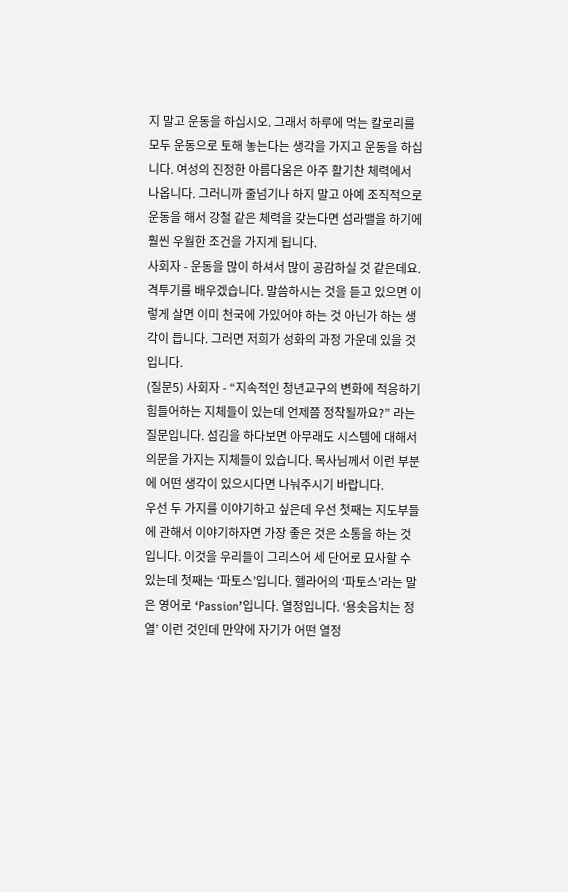지 말고 운동을 하십시오. 그래서 하루에 먹는 칼로리를 모두 운동으로 토해 놓는다는 생각을 가지고 운동을 하십니다. 여성의 진정한 아름다움은 아주 활기찬 체력에서 나옵니다. 그러니까 줄넘기나 하지 말고 아예 조직적으로 운동을 해서 강철 같은 체력을 갖는다면 섬라밸을 하기에 훨씬 우월한 조건을 가지게 됩니다.
사회자 - 운동을 많이 하셔서 많이 공감하실 것 같은데요. 격투기를 배우겠습니다. 말씀하시는 것을 듣고 있으면 이렇게 살면 이미 천국에 가있어야 하는 것 아닌가 하는 생각이 듭니다. 그러면 저희가 성화의 과정 가운데 있을 것입니다.
(질문5) 사회자 - “지속적인 청년교구의 변화에 적응하기 힘들어하는 지체들이 있는데 언제쯤 정착될까요?” 라는 질문입니다. 섬김을 하다보면 아무래도 시스템에 대해서 의문을 가지는 지체들이 있습니다. 목사님께서 이런 부분에 어떤 생각이 있으시다면 나눠주시기 바랍니다.
우선 두 가지를 이야기하고 싶은데 우선 첫째는 지도부들에 관해서 이야기하자면 가장 좋은 것은 소통을 하는 것입니다. 이것을 우리들이 그리스어 세 단어로 묘사할 수 있는데 첫째는 ‘파토스’입니다. 헬라어의 ‘파토스’라는 말은 영어로 ‘Passion’입니다. 열정입니다. ‘용솟음치는 정열’ 이런 것인데 만약에 자기가 어떤 열정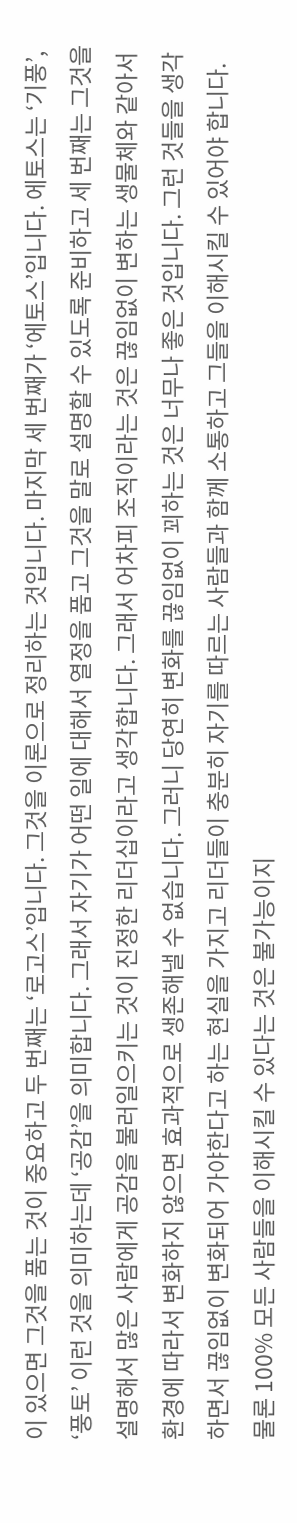이 있으면 그것을 품는 것이 중요하고 두 번째는 ‘로고스’입니다. 그것을 이론으로 정리하는 것입니다. 마지막 세 번째가 ‘에토스’입니다. 에토스는 ‘기풍’, ‘풍토’ 이런 것을 의미하는데 ‘공감’을 의미합니다. 그래서 자기가 어떤 일에 대해서 열정을 품고 그것을 말로 설명할 수 있도록 준비하고 세 번째는 그것을 설명해서 많은 사람에게 공감을 불러일으키는 것이 진정한 리더십이라고 생각합니다. 그래서 어차피 조직이라는 것은 끊임없이 변하는 생물체와 같아서 환경에 따라서 변화하지 않으면 효과적으로 생존해낼 수 없습니다. 그러니 당연히 변화를 끊임없이 꾀하는 것은 너무나 좋은 것입니다. 그런 것들을 생각하면서 끊임없이 변화되어 가야한다고 하는 현실을 가지고 리더들이 충분히 자기를 따르는 사람들과 함께 소통하고 그들을 이해시킬 수 있어야 합니다. 물론 100% 모든 사람들을 이해시킬 수 있다는 것은 불가능이지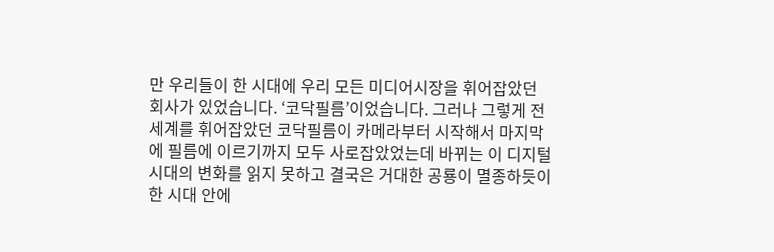만 우리들이 한 시대에 우리 모든 미디어시장을 휘어잡았던 회사가 있었습니다. ‘코닥필름’이었습니다. 그러나 그렇게 전 세계를 휘어잡았던 코닥필름이 카메라부터 시작해서 마지막에 필름에 이르기까지 모두 사로잡았었는데 바뀌는 이 디지털 시대의 변화를 읽지 못하고 결국은 거대한 공룡이 멸종하듯이 한 시대 안에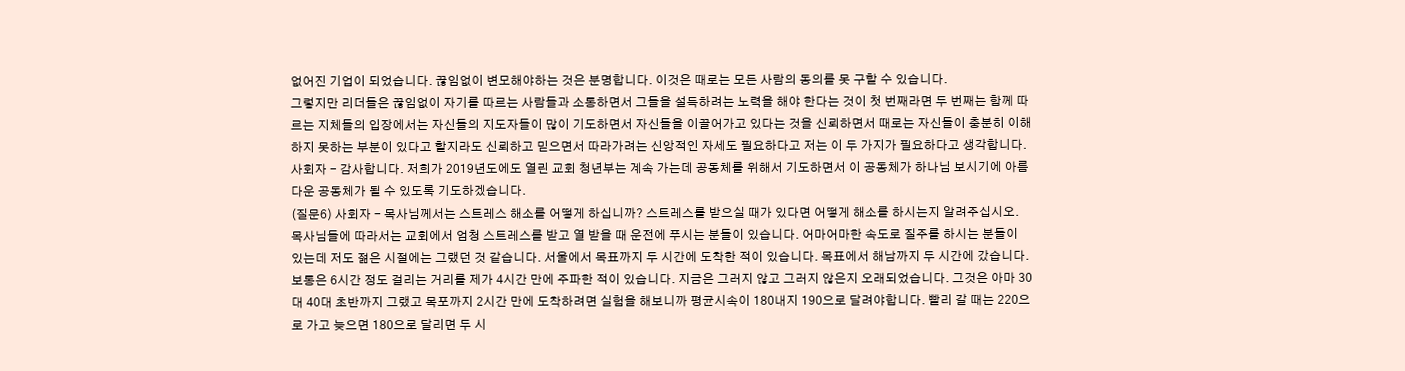없어진 기업이 되었습니다. 끊임없이 변모해야하는 것은 분명합니다. 이것은 때로는 모든 사람의 동의를 못 구할 수 있습니다.
그렇지만 리더들은 끊임없이 자기를 따르는 사람들과 소통하면서 그들을 설득하려는 노력을 해야 한다는 것이 첫 번째라면 두 번째는 함께 따르는 지체들의 입장에서는 자신들의 지도자들이 많이 기도하면서 자신들을 이끌어가고 있다는 것을 신뢰하면서 때로는 자신들이 충분히 이해하지 못하는 부분이 있다고 할지라도 신뢰하고 믿으면서 따라가려는 신앙적인 자세도 필요하다고 저는 이 두 가지가 필요하다고 생각합니다.
사회자 - 감사합니다. 저희가 2019년도에도 열린 교회 청년부는 계속 가는데 공동체를 위해서 기도하면서 이 공동체가 하나님 보시기에 아름다운 공동체가 될 수 있도록 기도하겠습니다.
(질문6) 사회자 - 목사님께서는 스트레스 해소를 어떻게 하십니까? 스트레스를 받으실 때가 있다면 어떻게 해소를 하시는지 알려주십시오.
목사님들에 따라서는 교회에서 엄청 스트레스를 받고 열 받을 때 운전에 푸시는 분들이 있습니다. 어마어마한 속도로 질주를 하시는 분들이 있는데 저도 젊은 시절에는 그랬던 것 같습니다. 서울에서 목표까지 두 시간에 도착한 적이 있습니다. 목표에서 해남까지 두 시간에 갔습니다. 보통은 6시간 정도 걸리는 거리를 제가 4시간 만에 주파한 적이 있습니다. 지금은 그러지 않고 그러지 않은지 오래되었습니다. 그것은 아마 30대 40대 초반까지 그랬고 목포까지 2시간 만에 도착하려면 실험을 해보니까 평균시속이 180내지 190으로 달려야합니다. 빨리 갈 때는 220으로 가고 늦으면 180으로 달리면 두 시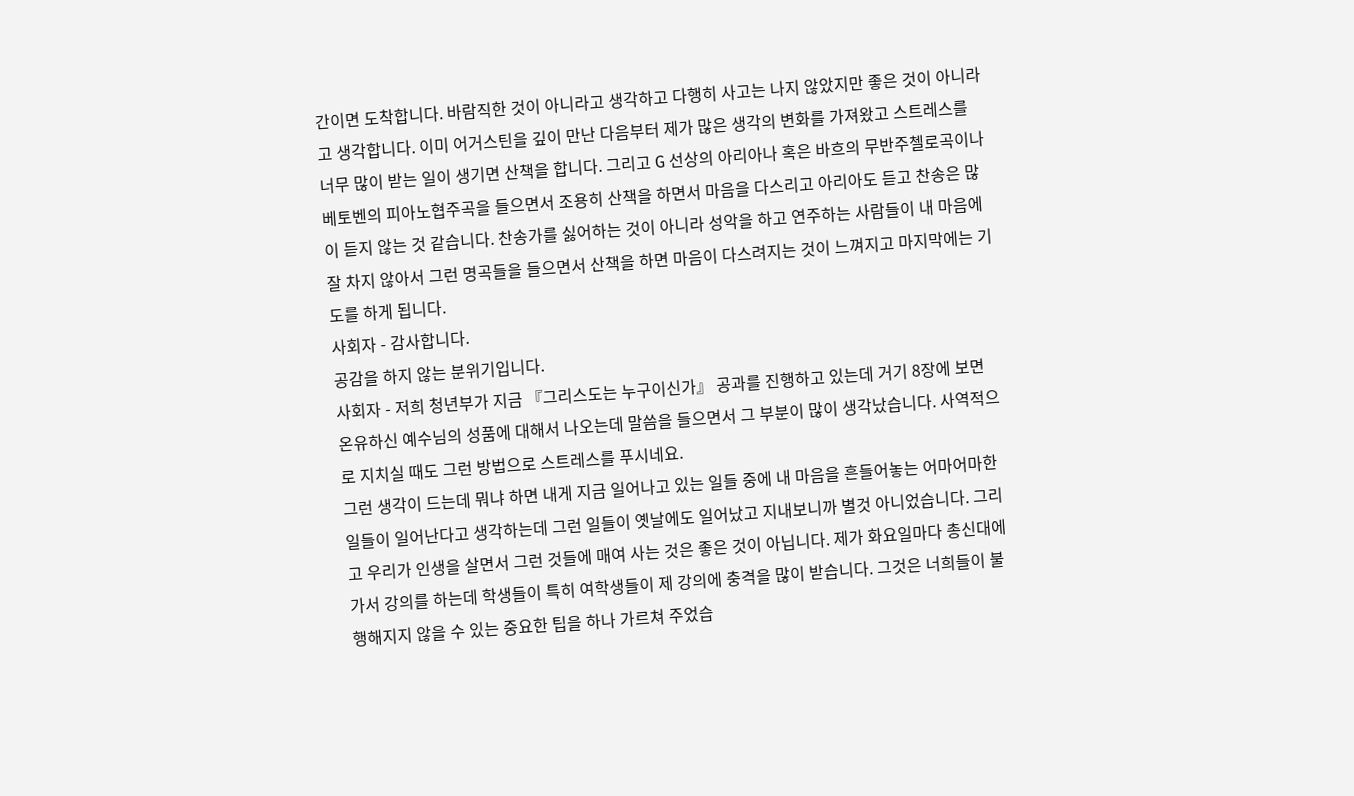간이면 도착합니다. 바람직한 것이 아니라고 생각하고 다행히 사고는 나지 않았지만 좋은 것이 아니라고 생각합니다. 이미 어거스틴을 깊이 만난 다음부터 제가 많은 생각의 변화를 가져왔고 스트레스를 너무 많이 받는 일이 생기면 산책을 합니다. 그리고 G 선상의 아리아나 혹은 바흐의 무반주첼로곡이나 베토벤의 피아노협주곡을 들으면서 조용히 산책을 하면서 마음을 다스리고 아리아도 듣고 찬송은 많이 듣지 않는 것 같습니다. 찬송가를 싫어하는 것이 아니라 성악을 하고 연주하는 사람들이 내 마음에 잘 차지 않아서 그런 명곡들을 들으면서 산책을 하면 마음이 다스려지는 것이 느껴지고 마지막에는 기도를 하게 됩니다.
사회자 - 감사합니다.
공감을 하지 않는 분위기입니다.
사회자 - 저희 청년부가 지금 『그리스도는 누구이신가』 공과를 진행하고 있는데 거기 8장에 보면 온유하신 예수님의 성품에 대해서 나오는데 말씀을 들으면서 그 부분이 많이 생각났습니다. 사역적으로 지치실 때도 그런 방법으로 스트레스를 푸시네요.
그런 생각이 드는데 뭐냐 하면 내게 지금 일어나고 있는 일들 중에 내 마음을 흔들어놓는 어마어마한 일들이 일어난다고 생각하는데 그런 일들이 옛날에도 일어났고 지내보니까 별것 아니었습니다. 그리고 우리가 인생을 살면서 그런 것들에 매여 사는 것은 좋은 것이 아닙니다. 제가 화요일마다 총신대에 가서 강의를 하는데 학생들이 특히 여학생들이 제 강의에 충격을 많이 받습니다. 그것은 너희들이 불행해지지 않을 수 있는 중요한 팁을 하나 가르쳐 주었습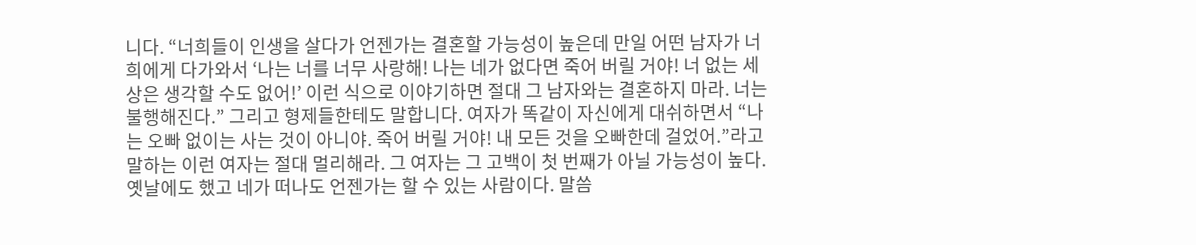니다. “너희들이 인생을 살다가 언젠가는 결혼할 가능성이 높은데 만일 어떤 남자가 너희에게 다가와서 ‘나는 너를 너무 사랑해! 나는 네가 없다면 죽어 버릴 거야! 너 없는 세상은 생각할 수도 없어!’ 이런 식으로 이야기하면 절대 그 남자와는 결혼하지 마라. 너는 불행해진다.” 그리고 형제들한테도 말합니다. 여자가 똑같이 자신에게 대쉬하면서 “나는 오빠 없이는 사는 것이 아니야. 죽어 버릴 거야! 내 모든 것을 오빠한데 걸었어.”라고 말하는 이런 여자는 절대 멀리해라. 그 여자는 그 고백이 첫 번째가 아닐 가능성이 높다. 옛날에도 했고 네가 떠나도 언젠가는 할 수 있는 사람이다. 말씀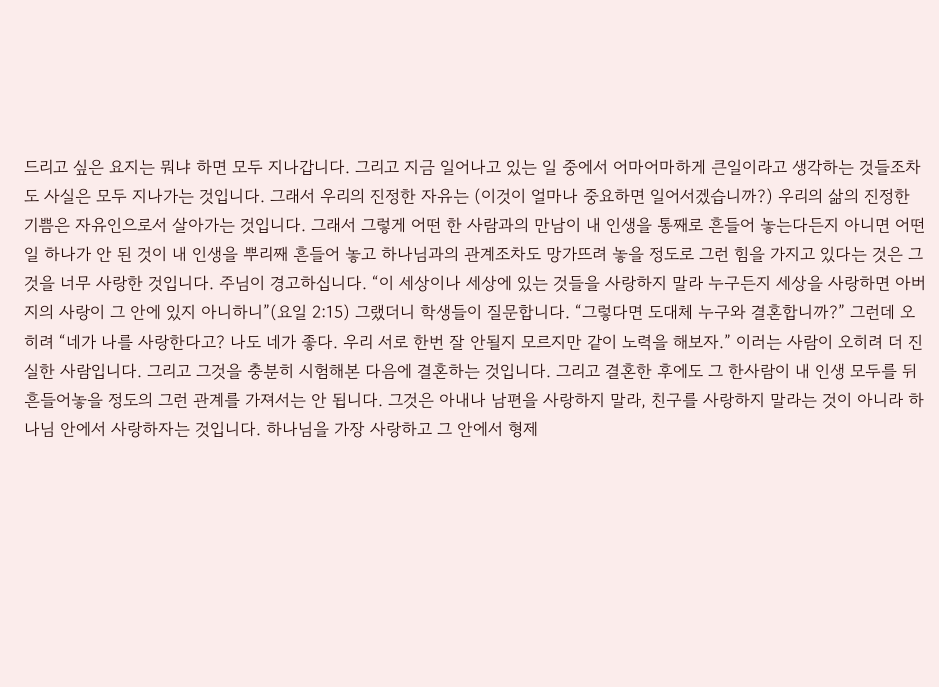드리고 싶은 요지는 뭐냐 하면 모두 지나갑니다. 그리고 지금 일어나고 있는 일 중에서 어마어마하게 큰일이라고 생각하는 것들조차도 사실은 모두 지나가는 것입니다. 그래서 우리의 진정한 자유는 (이것이 얼마나 중요하면 일어서겠습니까?) 우리의 삶의 진정한 기쁨은 자유인으로서 살아가는 것입니다. 그래서 그렇게 어떤 한 사람과의 만남이 내 인생을 통째로 흔들어 놓는다든지 아니면 어떤 일 하나가 안 된 것이 내 인생을 뿌리째 흔들어 놓고 하나님과의 관계조차도 망가뜨려 놓을 정도로 그런 힘을 가지고 있다는 것은 그것을 너무 사랑한 것입니다. 주님이 경고하십니다. “이 세상이나 세상에 있는 것들을 사랑하지 말라 누구든지 세상을 사랑하면 아버지의 사랑이 그 안에 있지 아니하니”(요일 2:15) 그랬더니 학생들이 질문합니다. “그렇다면 도대체 누구와 결혼합니까?” 그런데 오히려 “네가 나를 사랑한다고? 나도 네가 좋다. 우리 서로 한번 잘 안될지 모르지만 같이 노력을 해보자.” 이러는 사람이 오히려 더 진실한 사람입니다. 그리고 그것을 충분히 시험해본 다음에 결혼하는 것입니다. 그리고 결혼한 후에도 그 한사람이 내 인생 모두를 뒤흔들어놓을 정도의 그런 관계를 가져서는 안 됩니다. 그것은 아내나 남편을 사랑하지 말라, 친구를 사랑하지 말라는 것이 아니라 하나님 안에서 사랑하자는 것입니다. 하나님을 가장 사랑하고 그 안에서 형제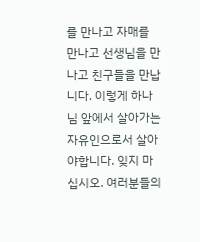를 만나고 자매를 만나고 선생님을 만나고 친구들을 만납니다. 이렇게 하나님 앞에서 살아가는 자유인으로서 살아야합니다. 잊지 마십시오. 여러분들의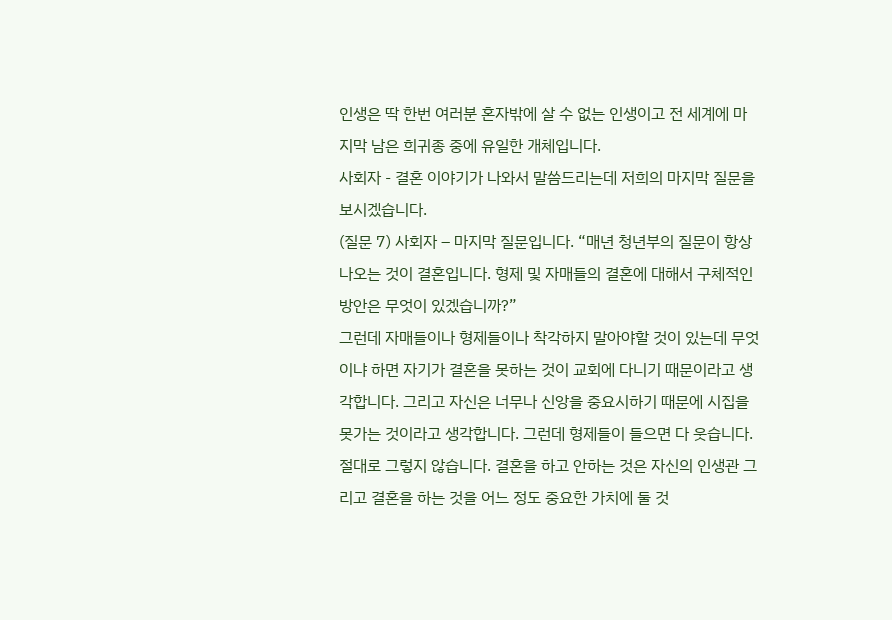인생은 딱 한번 여러분 혼자밖에 살 수 없는 인생이고 전 세계에 마지막 남은 희귀종 중에 유일한 개체입니다.
사회자 - 결혼 이야기가 나와서 말씀드리는데 저희의 마지막 질문을 보시겠습니다.
(질문 7) 사회자 – 마지막 질문입니다. “매년 청년부의 질문이 항상 나오는 것이 결혼입니다. 형제 및 자매들의 결혼에 대해서 구체적인 방안은 무엇이 있겠습니까?”
그런데 자매들이나 형제들이나 착각하지 말아야할 것이 있는데 무엇이냐 하면 자기가 결혼을 못하는 것이 교회에 다니기 때문이라고 생각합니다. 그리고 자신은 너무나 신앙을 중요시하기 때문에 시집을 못가는 것이라고 생각합니다. 그런데 형제들이 들으면 다 웃습니다. 절대로 그렇지 않습니다. 결혼을 하고 안하는 것은 자신의 인생관 그리고 결혼을 하는 것을 어느 정도 중요한 가치에 둘 것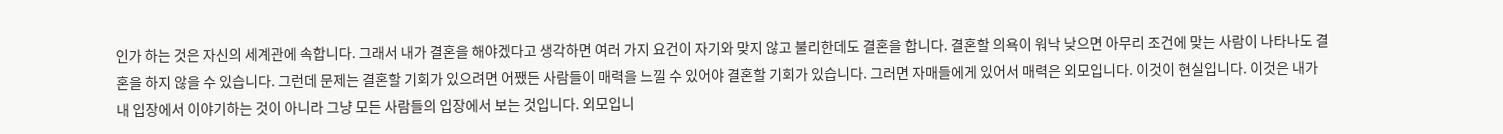인가 하는 것은 자신의 세계관에 속합니다. 그래서 내가 결혼을 해야겠다고 생각하면 여러 가지 요건이 자기와 맞지 않고 불리한데도 결혼을 합니다. 결혼할 의욕이 워낙 낮으면 아무리 조건에 맞는 사람이 나타나도 결혼을 하지 않을 수 있습니다. 그런데 문제는 결혼할 기회가 있으려면 어쨌든 사람들이 매력을 느낄 수 있어야 결혼할 기회가 있습니다. 그러면 자매들에게 있어서 매력은 외모입니다. 이것이 현실입니다. 이것은 내가 내 입장에서 이야기하는 것이 아니라 그냥 모든 사람들의 입장에서 보는 것입니다. 외모입니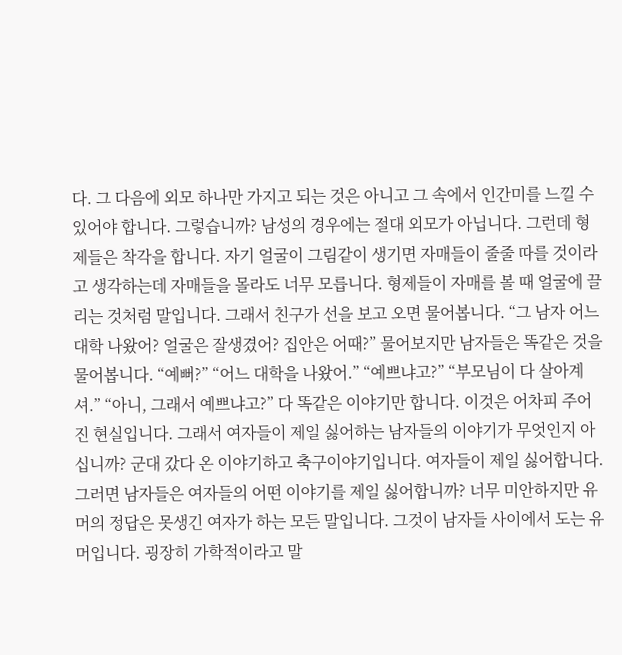다. 그 다음에 외모 하나만 가지고 되는 것은 아니고 그 속에서 인간미를 느낄 수 있어야 합니다. 그렇습니까? 남성의 경우에는 절대 외모가 아닙니다. 그런데 형제들은 착각을 합니다. 자기 얼굴이 그림같이 생기면 자매들이 줄줄 따를 것이라고 생각하는데 자매들을 몰라도 너무 모릅니다. 형제들이 자매를 볼 때 얼굴에 끌리는 것처럼 말입니다. 그래서 친구가 선을 보고 오면 물어봅니다. “그 남자 어느 대학 나왔어? 얼굴은 잘생겼어? 집안은 어때?” 물어보지만 남자들은 똑같은 것을 물어봅니다. “예뻐?” “어느 대학을 나왔어.” “예쁘냐고?” “부모님이 다 살아계셔.” “아니, 그래서 예쁘냐고?” 다 똑같은 이야기만 합니다. 이것은 어차피 주어진 현실입니다. 그래서 여자들이 제일 싫어하는 남자들의 이야기가 무엇인지 아십니까? 군대 갔다 온 이야기하고 축구이야기입니다. 여자들이 제일 싫어합니다. 그러면 남자들은 여자들의 어떤 이야기를 제일 싫어합니까? 너무 미안하지만 유머의 정답은 못생긴 여자가 하는 모든 말입니다. 그것이 남자들 사이에서 도는 유머입니다. 굉장히 가학적이라고 말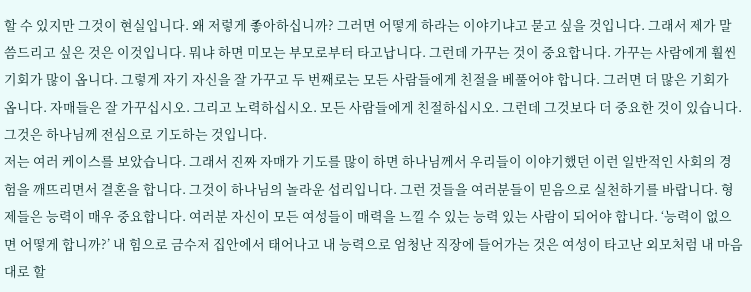할 수 있지만 그것이 현실입니다. 왜 저렇게 좋아하십니까? 그러면 어떻게 하라는 이야기냐고 묻고 싶을 것입니다. 그래서 제가 말씀드리고 싶은 것은 이것입니다. 뭐냐 하면 미모는 부모로부터 타고납니다. 그런데 가꾸는 것이 중요합니다. 가꾸는 사람에게 훨씬 기회가 많이 옵니다. 그렇게 자기 자신을 잘 가꾸고 두 번째로는 모든 사람들에게 친절을 베풀어야 합니다. 그러면 더 많은 기회가 옵니다. 자매들은 잘 가꾸십시오. 그리고 노력하십시오. 모든 사람들에게 친절하십시오. 그런데 그것보다 더 중요한 것이 있습니다. 그것은 하나님께 전심으로 기도하는 것입니다.
저는 여러 케이스를 보았습니다. 그래서 진짜 자매가 기도를 많이 하면 하나님께서 우리들이 이야기했던 이런 일반적인 사회의 경험을 깨뜨리면서 결혼을 합니다. 그것이 하나님의 놀라운 섭리입니다. 그런 것들을 여러분들이 믿음으로 실천하기를 바랍니다. 형제들은 능력이 매우 중요합니다. 여러분 자신이 모든 여성들이 매력을 느낄 수 있는 능력 있는 사람이 되어야 합니다. ‘능력이 없으면 어떻게 합니까?’ 내 힘으로 금수저 집안에서 태어나고 내 능력으로 엄청난 직장에 들어가는 것은 여성이 타고난 외모처럼 내 마음대로 할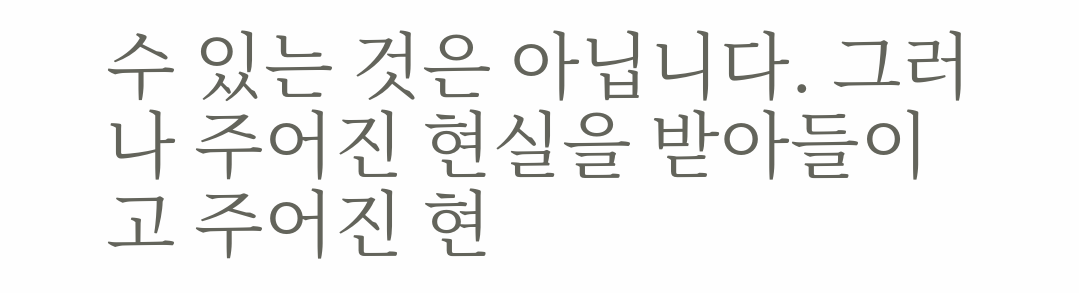수 있는 것은 아닙니다. 그러나 주어진 현실을 받아들이고 주어진 현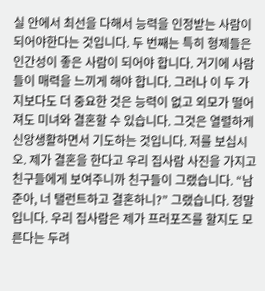실 안에서 최선을 다해서 능력을 인정받는 사람이 되어야한다는 것입니다. 두 번째는 특히 형제들은 인간성이 좋은 사람이 되어야 합니다. 거기에 사람들이 매력을 느끼게 해야 합니다. 그러나 이 두 가지보다도 더 중요한 것은 능력이 없고 외모가 떨어져도 미녀와 결혼할 수 있습니다. 그것은 열렬하게 신앙생활하면서 기도하는 것입니다. 저를 보십시오. 제가 결혼을 한다고 우리 집사람 사진을 가지고 친구들에게 보여주니까 친구들이 그랬습니다. “남준아, 너 탤런트하고 결혼하니?” 그랬습니다. 정말입니다. 우리 집사람은 제가 프러포즈를 할지도 모른다는 두려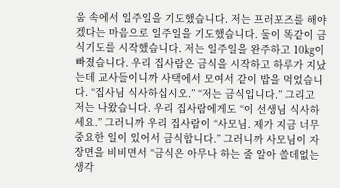움 속에서 일주일을 기도했습니다. 저는 프러포즈를 해야겠다는 마음으로 일주일을 기도했습니다. 둘이 똑같이 금식기도를 시작했습니다. 저는 일주일을 완주하고 10㎏이 빠졌습니다. 우리 집사람은 금식을 시작하고 하루가 지났는데 교사들이니까 사택에서 모여서 같이 밥을 먹었습니다. “집사님 식사하십시오.” “저는 금식입니다.” 그리고 저는 나왔습니다. 우리 집사람에게도 “이 선생님 식사하세요.” 그러니까 우리 집사람이 “사모님. 제가 지금 너무 중요한 일이 있어서 금식합니다.” 그러니까 사모님이 자장면을 비비면서 “금식은 아무나 하는 줄 알아 쓸데없는 생각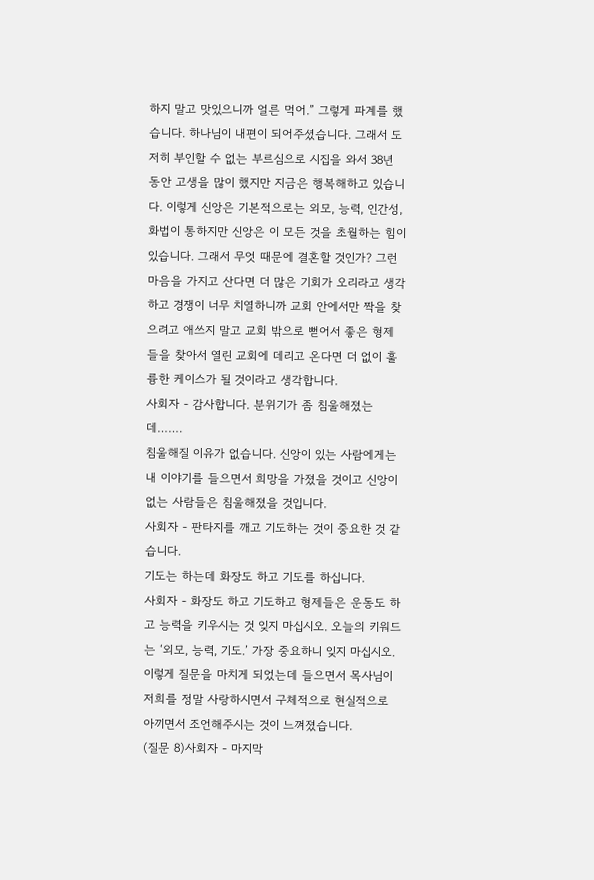하지 말고 맛있으니까 얼른 먹어.” 그렇게 파계를 했습니다. 하나님이 내편이 되어주셨습니다. 그래서 도저히 부인할 수 없는 부르심으로 시집을 와서 38년 동안 고생을 많이 했지만 지금은 행복해하고 있습니다. 이렇게 신앙은 기본적으로는 외모, 능력, 인간성, 화법이 통하지만 신앙은 이 모든 것을 초월하는 힘이 있습니다. 그래서 무엇 때문에 결혼할 것인가? 그런 마음을 가지고 산다면 더 많은 기회가 오리라고 생각하고 경쟁이 너무 치열하니까 교회 안에서만 짝을 찾으려고 애쓰지 말고 교회 밖으로 뻗어서 좋은 형제들을 찾아서 열린 교회에 데리고 온다면 더 없이 훌륭한 케이스가 될 것이라고 생각합니다.
사회자 - 감사합니다. 분위기가 좀 침울해졌는데…….
침울해질 이유가 없습니다. 신앙이 있는 사람에게는 내 이야기를 들으면서 희망을 가졌을 것이고 신앙이 없는 사람들은 침울해졌을 것입니다.
사회자 - 판타지를 깨고 기도하는 것이 중요한 것 같습니다.
기도는 하는데 화장도 하고 기도를 하십니다.
사회자 - 화장도 하고 기도하고 형제들은 운동도 하고 능력을 키우시는 것 잊지 마십시오. 오늘의 키워드는 ‘외모, 능력, 기도.’ 가장 중요하니 잊지 마십시오. 이렇게 질문을 마치게 되었는데 들으면서 목사님이 저희를 정말 사랑하시면서 구체적으로 현실적으로 아끼면서 조언해주시는 것이 느껴졌습니다.
(질문 8)사회자 - 마지막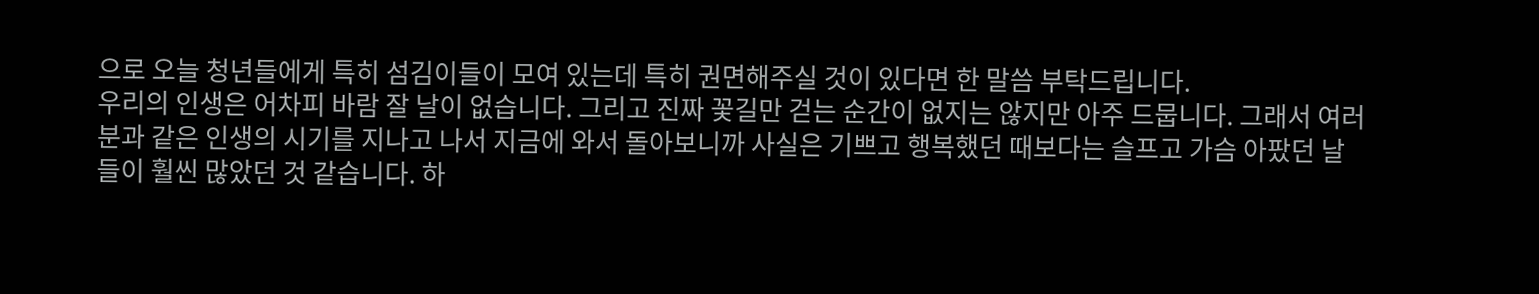으로 오늘 청년들에게 특히 섬김이들이 모여 있는데 특히 권면해주실 것이 있다면 한 말씀 부탁드립니다.
우리의 인생은 어차피 바람 잘 날이 없습니다. 그리고 진짜 꽃길만 걷는 순간이 없지는 않지만 아주 드뭅니다. 그래서 여러분과 같은 인생의 시기를 지나고 나서 지금에 와서 돌아보니까 사실은 기쁘고 행복했던 때보다는 슬프고 가슴 아팠던 날들이 훨씬 많았던 것 같습니다. 하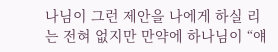나님이 그런 제안을 나에게 하실 리는 전혀 없지만 만약에 하나님이 “얘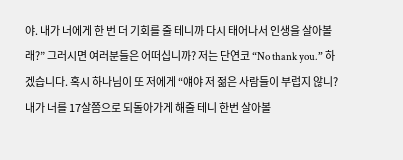야. 내가 너에게 한 번 더 기회를 줄 테니까 다시 태어나서 인생을 살아볼래?” 그러시면 여러분들은 어떠십니까? 저는 단연코 “No thank you.” 하겠습니다. 혹시 하나님이 또 저에게 “얘야 저 젊은 사람들이 부럽지 않니? 내가 너를 17살쯤으로 되돌아가게 해줄 테니 한번 살아볼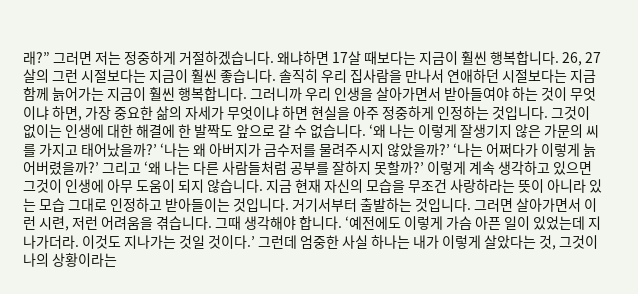래?” 그러면 저는 정중하게 거절하겠습니다. 왜냐하면 17살 때보다는 지금이 훨씬 행복합니다. 26, 27살의 그런 시절보다는 지금이 훨씬 좋습니다. 솔직히 우리 집사람을 만나서 연애하던 시절보다는 지금 함께 늙어가는 지금이 훨씬 행복합니다. 그러니까 우리 인생을 살아가면서 받아들여야 하는 것이 무엇이냐 하면, 가장 중요한 삶의 자세가 무엇이냐 하면 현실을 아주 정중하게 인정하는 것입니다. 그것이 없이는 인생에 대한 해결에 한 발짝도 앞으로 갈 수 없습니다. ‘왜 나는 이렇게 잘생기지 않은 가문의 씨를 가지고 태어났을까?’ ‘나는 왜 아버지가 금수저를 물려주시지 않았을까?’ ‘나는 어쩌다가 이렇게 늙어버렸을까?’ 그리고 ‘왜 나는 다른 사람들처럼 공부를 잘하지 못할까?’ 이렇게 계속 생각하고 있으면 그것이 인생에 아무 도움이 되지 않습니다. 지금 현재 자신의 모습을 무조건 사랑하라는 뜻이 아니라 있는 모습 그대로 인정하고 받아들이는 것입니다. 거기서부터 출발하는 것입니다. 그러면 살아가면서 이런 시련, 저런 어려움을 겪습니다. 그때 생각해야 합니다. ‘예전에도 이렇게 가슴 아픈 일이 있었는데 지나가더라. 이것도 지나가는 것일 것이다.’ 그런데 엄중한 사실 하나는 내가 이렇게 살았다는 것, 그것이 나의 상황이라는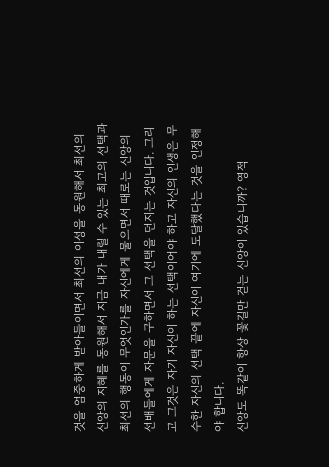것을 엄중하게 받아들이면서 최선의 이성을 동원해서 최선의 신앙의 지혜를 동원해서 지금 내가 내릴 수 있는 최고의 선택과 최선의 행동이 무엇인가를 자신에게 물으면서 때로는 신앙의 선배들에게 자문을 구하면서 그 선택을 던지는 것입니다. 그리고 그것은 자기 자신이 하는 선택이어야 하고 자신의 인생은 무수한 자신의 선택 끝에 자신이 여기에 도달했다는 것을 인정해야 합니다.
신앙도 똑같이 항상 꽃길만 걷는 신앙이 있습니까? 영적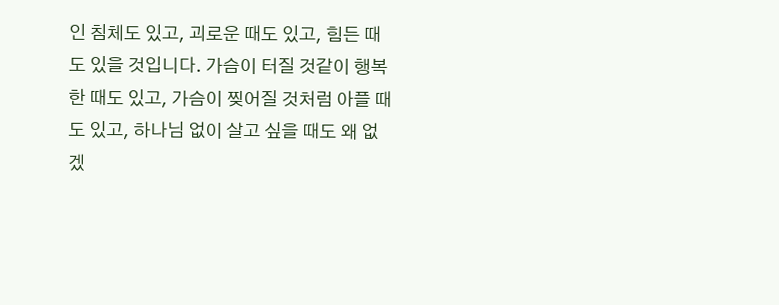인 침체도 있고, 괴로운 때도 있고, 힘든 때도 있을 것입니다. 가슴이 터질 것같이 행복한 때도 있고, 가슴이 찢어질 것처럼 아플 때도 있고, 하나님 없이 살고 싶을 때도 왜 없겠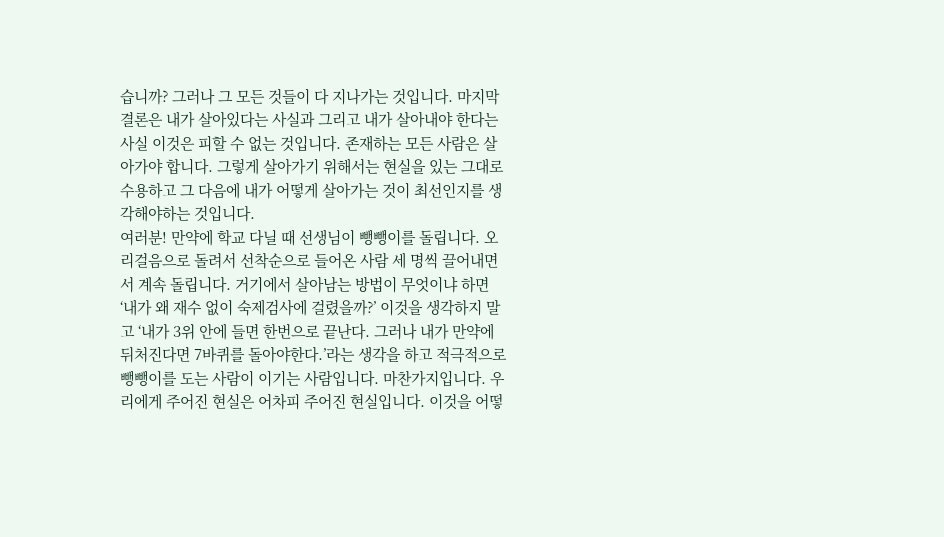습니까? 그러나 그 모든 것들이 다 지나가는 것입니다. 마지막 결론은 내가 살아있다는 사실과 그리고 내가 살아내야 한다는 사실 이것은 피할 수 없는 것입니다. 존재하는 모든 사람은 살아가야 합니다. 그렇게 살아가기 위해서는 현실을 있는 그대로 수용하고 그 다음에 내가 어떻게 살아가는 것이 최선인지를 생각해야하는 것입니다.
여러분! 만약에 학교 다닐 때 선생님이 뺑뺑이를 돌립니다. 오리걸음으로 돌려서 선착순으로 들어온 사람 세 명씩 끌어내면서 계속 돌립니다. 거기에서 살아남는 방법이 무엇이냐 하면 ‘내가 왜 재수 없이 숙제검사에 걸렸을까?’ 이것을 생각하지 말고 ‘내가 3위 안에 들면 한번으로 끝난다. 그러나 내가 만약에 뒤처진다면 7바퀴를 돌아야한다.’라는 생각을 하고 적극적으로 뺑뺑이를 도는 사람이 이기는 사람입니다. 마찬가지입니다. 우리에게 주어진 현실은 어차피 주어진 현실입니다. 이것을 어떻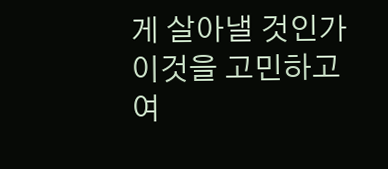게 살아낼 것인가 이것을 고민하고 여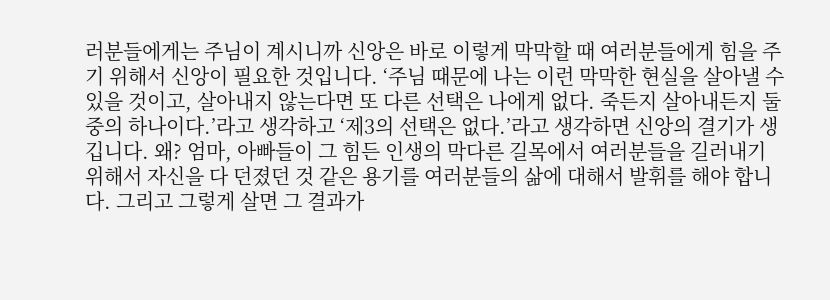러분들에게는 주님이 계시니까 신앙은 바로 이렇게 막막할 때 여러분들에게 힘을 주기 위해서 신앙이 필요한 것입니다. ‘주님 때문에 나는 이런 막막한 현실을 살아낼 수 있을 것이고, 살아내지 않는다면 또 다른 선택은 나에게 없다. 죽든지 살아내든지 둘 중의 하나이다.’라고 생각하고 ‘제3의 선택은 없다.’라고 생각하면 신앙의 결기가 생깁니다. 왜? 엄마, 아빠들이 그 힘든 인생의 막다른 길목에서 여러분들을 길러내기 위해서 자신을 다 던졌던 것 같은 용기를 여러분들의 삶에 대해서 발휘를 해야 합니다. 그리고 그렇게 살면 그 결과가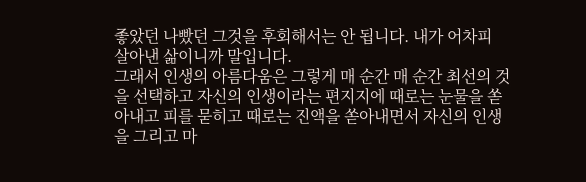좋았던 나빴던 그것을 후회해서는 안 됩니다. 내가 어차피 살아낸 삶이니까 말입니다.
그래서 인생의 아름다움은 그렇게 매 순간 매 순간 최선의 것을 선택하고 자신의 인생이라는 편지지에 때로는 눈물을 쏟아내고 피를 묻히고 때로는 진액을 쏟아내면서 자신의 인생을 그리고 마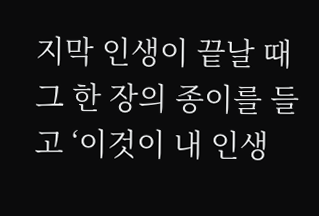지막 인생이 끝날 때 그 한 장의 종이를 들고 ‘이것이 내 인생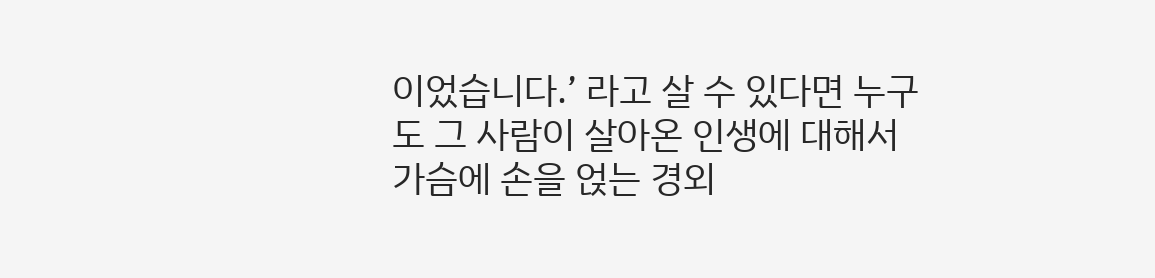이었습니다.’ 라고 살 수 있다면 누구도 그 사람이 살아온 인생에 대해서 가슴에 손을 얹는 경외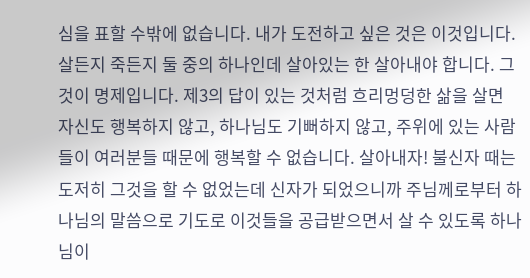심을 표할 수밖에 없습니다. 내가 도전하고 싶은 것은 이것입니다. 살든지 죽든지 둘 중의 하나인데 살아있는 한 살아내야 합니다. 그것이 명제입니다. 제3의 답이 있는 것처럼 흐리멍덩한 삶을 살면 자신도 행복하지 않고, 하나님도 기뻐하지 않고, 주위에 있는 사람들이 여러분들 때문에 행복할 수 없습니다. 살아내자! 불신자 때는 도저히 그것을 할 수 없었는데 신자가 되었으니까 주님께로부터 하나님의 말씀으로 기도로 이것들을 공급받으면서 살 수 있도록 하나님이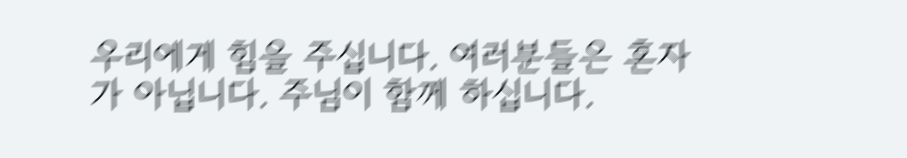우리에게 힘을 주십니다. 여러분들은 혼자가 아닙니다. 주님이 함께 하십니다.